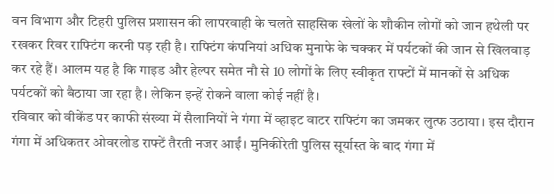वन विभाग और टिहरी पुलिस प्रशासन की लापरवाही के चलते साहसिक खेलों के शौकीन लोगों को जान हथेली पर रखकर रिवर राफ्टिंग करनी पड़ रही है। राफ्टिंग कंपनियां अधिक मुनाफे के चक्कर में पर्यटकों की जान से खिलवाड़ कर रहे हैं। आलम यह है कि गाइड और हेल्पर समेत नौ से 10 लोगों के लिए स्वीकृत राफ्टों में मानकों से अधिक पर्यटकों को बैठाया जा रहा है। लेकिन इन्हें रोकने वाला कोई नहीं है।
रविवार को वीकेंड पर काफी संख्या में सैलानियों ने गंगा में व्हाइट वाटर राफ्टिंग का जमकर लुत्फ उठाया। इस दौरान गंगा में अधिकतर ओवरलोड राफ्टें तैरती नजर आईं। मुनिकीरेती पुलिस सूर्यास्त के बाद गंगा में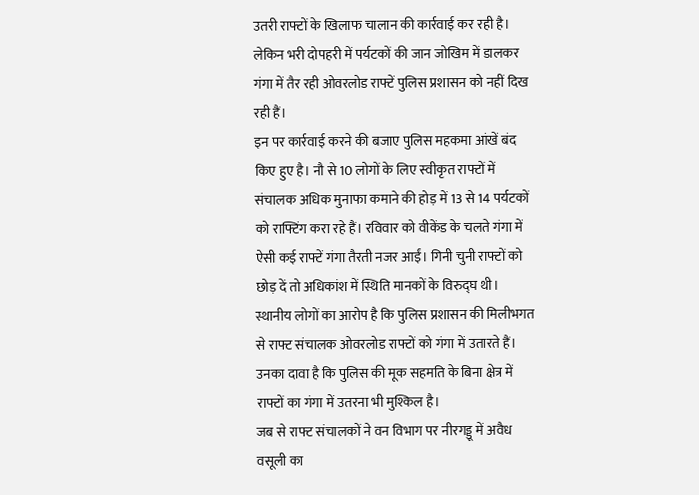उतरी राफ्टों के खिलाफ चालान की कार्रवाई कर रही है। लेकिन भरी दोपहरी में पर्यटकों की जान जोखिम में डालकर गंगा में तैर रही ओवरलोड राफ्टें पुलिस प्रशासन को नहीं दिख रही हैं।
इन पर कार्रवाई करने की बजाए पुलिस महकमा आंखें बंद किए हुए है। नौ से 10 लोगों के लिए स्वीकृत राफ्टों में संचालक अधिक मुनाफा कमाने की होड़ में 13 से 14 पर्यटकों को राफ्टिंग करा रहे हैं। रविवार को वीकेंड के चलते गंगा में ऐसी कई राफ्टें गंगा तैरती नजर आईं। गिनी चुनी राफ्टों को छोड़ दें तो अधिकांश में स्थिति मानकों के विरुद्घ थी।
स्थानीय लोगों का आरोप है कि पुलिस प्रशासन की मिलीभगत से राफ्ट संचालक ओवरलोड राफ्टों को गंगा में उतारते हैं। उनका दावा है कि पुलिस की मूक सहमति के बिना क्षेत्र में राफ्टों का गंगा में उतरना भी मुश्किल है।
जब से राफ्ट संचालकों ने वन विभाग पर नीरगड्डू में अवैध वसूली का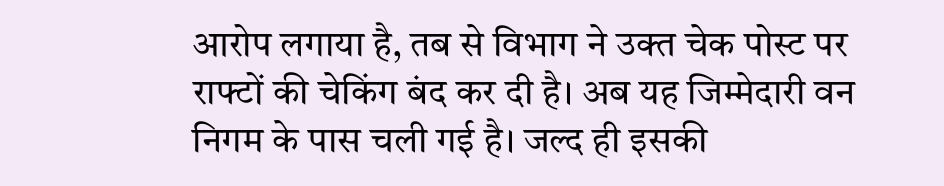आरोप लगाया है, तब से विभाग ने उक्त चेक पोस्ट पर राफ्टों की चेकिंग बंद कर दी है। अब यह जिम्मेदारी वन निगम के पास चली गई है। जल्द ही इसकी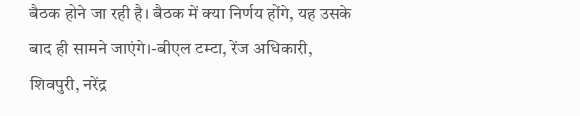बैठक होने जा रही है। बैठक में क्या निर्णय होंगे, यह उसके बाद ही सामने जाएंगे।-बीएल टम्टा, रेंज अधिकारी, शिवपुरी, नरेंद्र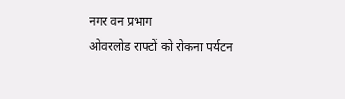नगर वन प्रभाग
ओवरलोड राफ्टों को रोकना पर्यटन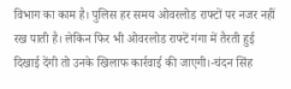विभाग का काम है। पुलिस हर समय ओवरलोड राफ्टों पर नजर नहीं रख पाती है। लेकिन फिर भी ओवरलोड राफ्टें गंगा में तैरती हुई दिखाई देंगी तो उनके खिलाफ कार्रवाई की जाएगी।-चंदन सिंह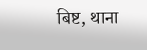बिष्ट, थाना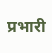प्रभारी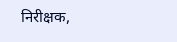निरीक्षक,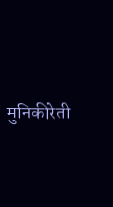मुनिकीरेती